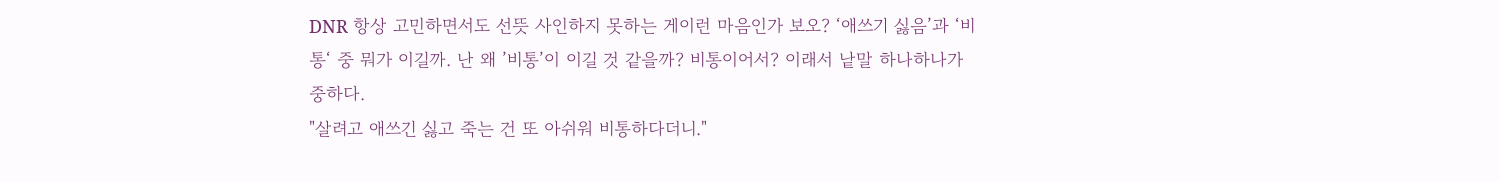DNR 항상 고민하면서도 선뜻 사인하지 못하는 게이런 마음인가 보오? ‘애쓰기 싫음’과 ‘비통‘ 중 뭐가 이길까. 난 왜 ’비통’이 이길 것 같을까? 비통이어서? 이래서 낱말 하나하나가 중하다.
"살려고 애쓰긴 싫고 죽는 건 또 아쉬워 비통하다더니."